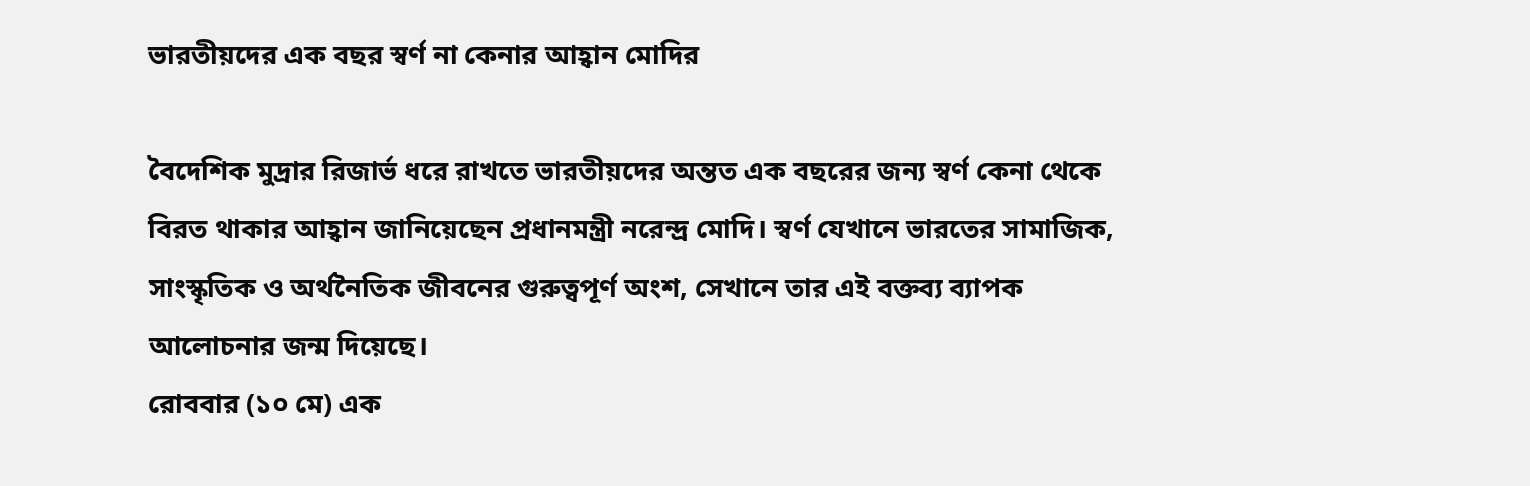ভারতীয়দের এক বছর স্বর্ণ না কেনার আহ্বান মোদির

বৈদেশিক মুদ্রার রিজার্ভ ধরে রাখতে ভারতীয়দের অন্তত এক বছরের জন্য স্বর্ণ কেনা থেকে বিরত থাকার আহ্বান জানিয়েছেন প্রধানমন্ত্রী নরেন্দ্র মোদি। স্বর্ণ যেখানে ভারতের সামাজিক, সাংস্কৃতিক ও অর্থনৈতিক জীবনের গুরুত্বপূর্ণ অংশ, সেখানে তার এই বক্তব্য ব্যাপক আলোচনার জন্ম দিয়েছে।
রোববার (১০ মে) এক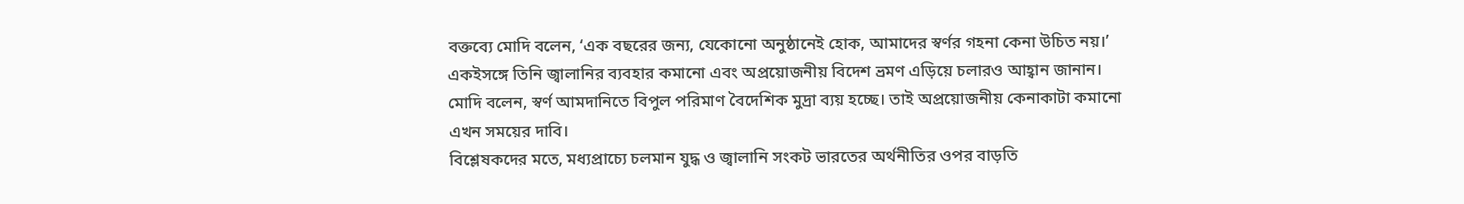বক্তব্যে মোদি বলেন, ‘এক বছরের জন্য, যেকোনো অনুষ্ঠানেই হোক, আমাদের স্বর্ণর গহনা কেনা উচিত নয়।’ একইসঙ্গে তিনি জ্বালানির ব্যবহার কমানো এবং অপ্রয়োজনীয় বিদেশ ভ্রমণ এড়িয়ে চলারও আহ্বান জানান।
মোদি বলেন, স্বর্ণ আমদানিতে বিপুল পরিমাণ বৈদেশিক মুদ্রা ব্যয় হচ্ছে। তাই অপ্রয়োজনীয় কেনাকাটা কমানো এখন সময়ের দাবি।
বিশ্লেষকদের মতে, মধ্যপ্রাচ্যে চলমান যুদ্ধ ও জ্বালানি সংকট ভারতের অর্থনীতির ওপর বাড়তি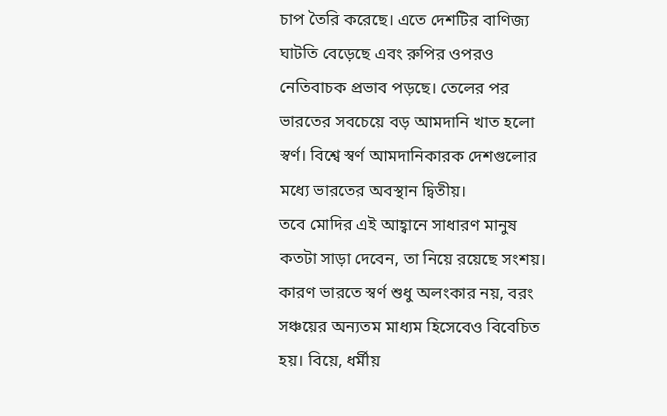চাপ তৈরি করেছে। এতে দেশটির বাণিজ্য ঘাটতি বেড়েছে এবং রুপির ওপরও নেতিবাচক প্রভাব পড়ছে। তেলের পর ভারতের সবচেয়ে বড় আমদানি খাত হলো স্বর্ণ। বিশ্বে স্বর্ণ আমদানিকারক দেশগুলোর মধ্যে ভারতের অবস্থান দ্বিতীয়।
তবে মোদির এই আহ্বানে সাধারণ মানুষ কতটা সাড়া দেবেন, তা নিয়ে রয়েছে সংশয়। কারণ ভারতে স্বর্ণ শুধু অলংকার নয়, বরং সঞ্চয়ের অন্যতম মাধ্যম হিসেবেও বিবেচিত হয়। বিয়ে, ধর্মীয়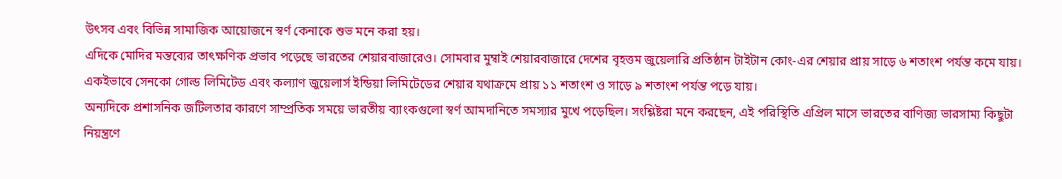উৎসব এবং বিভিন্ন সামাজিক আয়োজনে স্বর্ণ কেনাকে শুভ মনে করা হয়।
এদিকে মোদির মন্তব্যের তাৎক্ষণিক প্রভাব পড়েছে ভারতের শেয়ারবাজারেও। সোমবার মুম্বাই শেয়ারবাজারে দেশের বৃহত্তম জুয়েলারি প্রতিষ্ঠান টাইটান কোং-এর শেয়ার প্রায় সাড়ে ৬ শতাংশ পর্যন্ত কমে যায়। একইভাবে সেনকো গোল্ড লিমিটেড এবং কল্যাণ জুয়েলার্স ইন্ডিয়া লিমিটেডের শেয়ার যথাক্রমে প্রায় ১১ শতাংশ ও সাড়ে ৯ শতাংশ পর্যন্ত পড়ে যায়।
অন্যদিকে প্রশাসনিক জটিলতার কারণে সাম্প্রতিক সময়ে ভারতীয় ব্যাংকগুলো স্বর্ণ আমদানিতে সমস্যার মুখে পড়েছিল। সংশ্লিষ্টরা মনে করছেন, এই পরিস্থিতি এপ্রিল মাসে ভারতের বাণিজ্য ভারসাম্য কিছুটা নিয়ন্ত্রণে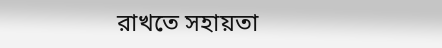রাখতে সহায়তা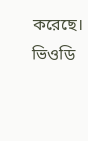করেছে।
ভিওডি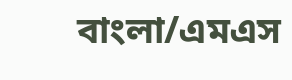বাংলা/এমএস